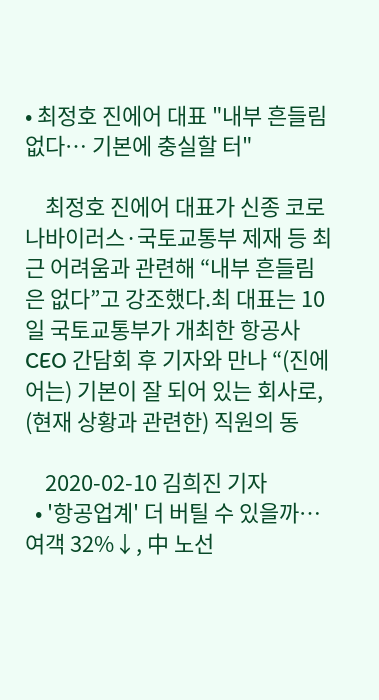• 최정호 진에어 대표 "내부 흔들림 없다… 기본에 충실할 터"

    최정호 진에어 대표가 신종 코로나바이러스·국토교통부 제재 등 최근 어려움과 관련해 “내부 흔들림은 없다”고 강조했다.최 대표는 10일 국토교통부가 개최한 항공사 CEO 간담회 후 기자와 만나 “(진에어는) 기본이 잘 되어 있는 회사로, (현재 상황과 관련한) 직원의 동

    2020-02-10 김희진 기자
  • '항공업계' 더 버틸 수 있을까… 여객 32%↓, 中 노선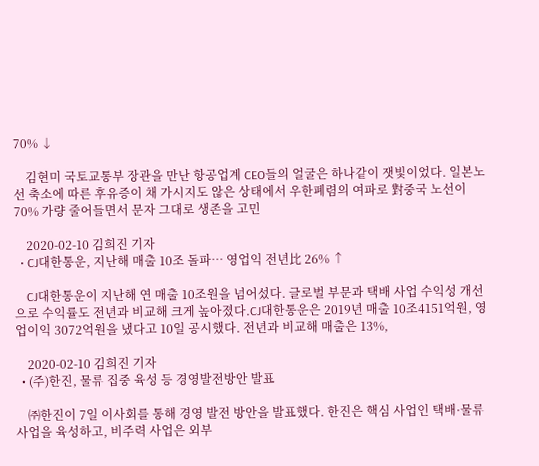70% ↓

    김현미 국토교통부 장관을 만난 항공업계 CEO들의 얼굴은 하나같이 잿빛이었다. 일본노선 축소에 따른 후유증이 채 가시지도 않은 상태에서 우한폐렴의 여파로 對중국 노선이 70% 가량 줄어들면서 문자 그대로 생존을 고민

    2020-02-10 김희진 기자
  • CJ대한통운, 지난해 매출 10조 돌파… 영업익 전년比 26% ↑

    CJ대한통운이 지난해 연 매출 10조원을 넘어섰다. 글로벌 부문과 택배 사업 수익성 개선으로 수익률도 전년과 비교해 크게 높아졌다.CJ대한통운은 2019년 매출 10조4151억원, 영업이익 3072억원을 냈다고 10일 공시했다. 전년과 비교해 매출은 13%,

    2020-02-10 김희진 기자
  • (주)한진, 물류 집중 육성 등 경영발전방안 발표

    ㈜한진이 7일 이사회를 통해 경영 발전 방안을 발표했다. 한진은 핵심 사업인 택배·물류사업을 육성하고, 비주력 사업은 외부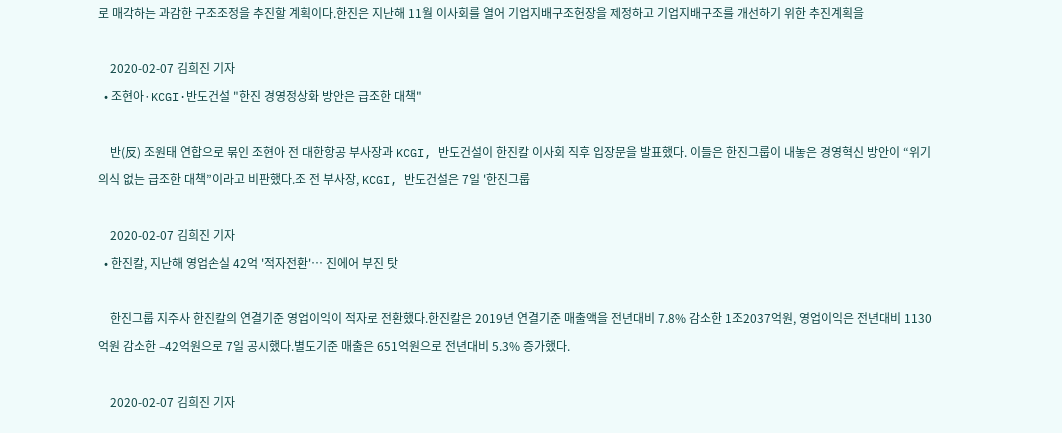로 매각하는 과감한 구조조정을 추진할 계획이다.한진은 지난해 11월 이사회를 열어 기업지배구조헌장을 제정하고 기업지배구조를 개선하기 위한 추진계획을

    2020-02-07 김희진 기자
  • 조현아·KCGI·반도건설 "한진 경영정상화 방안은 급조한 대책"

    반(反) 조원태 연합으로 묶인 조현아 전 대한항공 부사장과 KCGI, 반도건설이 한진칼 이사회 직후 입장문을 발표했다. 이들은 한진그룹이 내놓은 경영혁신 방안이 “위기의식 없는 급조한 대책”이라고 비판했다.조 전 부사장, KCGI, 반도건설은 7일 '한진그룹

    2020-02-07 김희진 기자
  • 한진칼, 지난해 영업손실 42억 '적자전환'… 진에어 부진 탓

    한진그룹 지주사 한진칼의 연결기준 영업이익이 적자로 전환했다.한진칼은 2019년 연결기준 매출액을 전년대비 7.8% 감소한 1조2037억원, 영업이익은 전년대비 1130억원 감소한 –42억원으로 7일 공시했다.별도기준 매출은 651억원으로 전년대비 5.3% 증가했다.

    2020-02-07 김희진 기자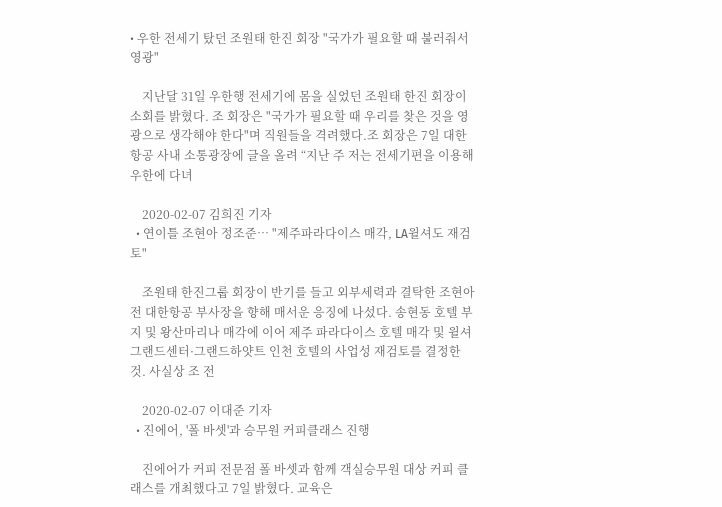• 우한 전세기 탔던 조원태 한진 회장 "국가가 필요할 때 불러줘서 영광"

    지난달 31일 우한행 전세기에 몸을 실었던 조원태 한진 회장이 소회를 밝혔다. 조 회장은 "국가가 필요할 때 우리를 찾은 것을 영광으로 생각해야 한다"며 직원들을 격려했다.조 회장은 7일 대한항공 사내 소통광장에 글을 올려 “지난 주 저는 전세기편을 이용해 우한에 다녀

    2020-02-07 김희진 기자
  • 연이틀 조현아 정조준… "제주파라다이스 매각, LA윌셔도 재검토"

    조원태 한진그룹 회장이 반기를 들고 외부세력과 결탁한 조현아 전 대한항공 부사장을 향해 매서운 응징에 나섰다. 송현동 호텔 부지 및 왕산마리나 매각에 이어 제주 파라다이스 호텔 매각 및 윌셔그랜드센터·그랜드하얏트 인천 호텔의 사업성 재검토를 결정한 것. 사실상 조 전

    2020-02-07 이대준 기자
  • 진에어, '폴 바셋'과 승무원 커피클래스 진행

    진에어가 커피 전문점 폴 바셋과 함께 객실승무원 대상 커피 클래스를 개최했다고 7일 밝혔다. 교육은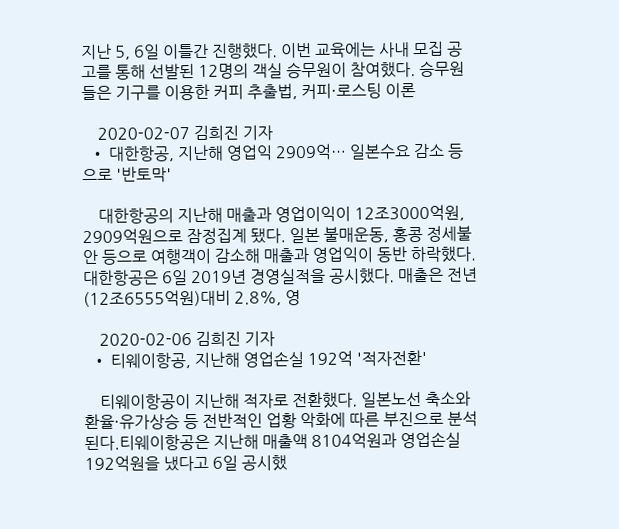지난 5, 6일 이틀간 진행했다. 이번 교육에는 사내 모집 공고를 통해 선발된 12명의 객실 승무원이 참여했다. 승무원들은 기구를 이용한 커피 추출법, 커피·로스팅 이론

    2020-02-07 김희진 기자
  • 대한항공, 지난해 영업익 2909억… 일본수요 감소 등으로 '반토막'

    대한항공의 지난해 매출과 영업이익이 12조3000억원, 2909억원으로 잠정집계 됐다. 일본 불매운동, 홍콩 정세불안 등으로 여행객이 감소해 매출과 영업익이 동반 하락했다.대한항공은 6일 2019년 경영실적을 공시했다. 매출은 전년(12조6555억원)대비 2.8%, 영

    2020-02-06 김희진 기자
  • 티웨이항공, 지난해 영업손실 192억 '적자전환'

    티웨이항공이 지난해 적자로 전환했다. 일본노선 축소와 환율·유가상승 등 전반적인 업황 악화에 따른 부진으로 분석된다.티웨이항공은 지난해 매출액 8104억원과 영업손실 192억원을 냈다고 6일 공시했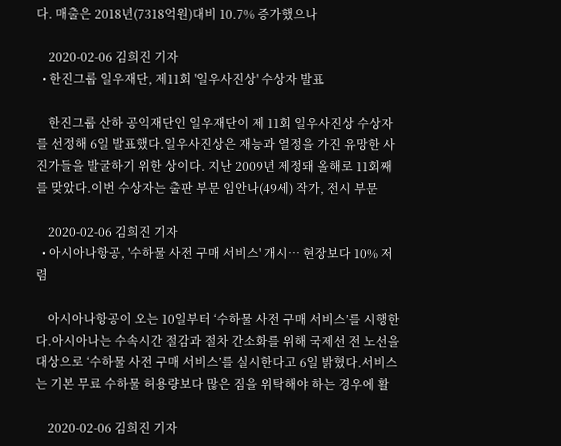다. 매출은 2018년(7318억원)대비 10.7% 증가했으나

    2020-02-06 김희진 기자
  • 한진그룹 일우재단, 제11회 '일우사진상' 수상자 발표

    한진그룹 산하 공익재단인 일우재단이 제 11회 일우사진상 수상자를 선정해 6일 발표했다.일우사진상은 재능과 열정을 가진 유망한 사진가들을 발굴하기 위한 상이다. 지난 2009년 제정돼 올해로 11회째를 맞았다.이번 수상자는 출판 부문 임안나(49세) 작가, 전시 부문

    2020-02-06 김희진 기자
  • 아시아나항공, '수하물 사전 구매 서비스' 개시… 현장보다 10% 저렴

    아시아나항공이 오는 10일부터 ‘수하물 사전 구매 서비스’를 시행한다.아시아나는 수속시간 절감과 절차 간소화를 위해 국제선 전 노선을 대상으로 ‘수하물 사전 구매 서비스’를 실시한다고 6일 밝혔다.서비스는 기본 무료 수하물 허용량보다 많은 짐을 위탁해야 하는 경우에 활

    2020-02-06 김희진 기자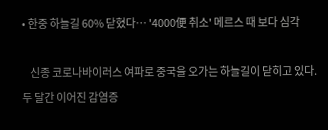• 한중 하늘길 60% 닫혔다… '4000便 취소' 메르스 때 보다 심각

    신종 코로나바이러스 여파로 중국을 오가는 하늘길이 닫히고 있다. 두 달간 이어진 감염증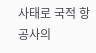사태로 국적 항공사의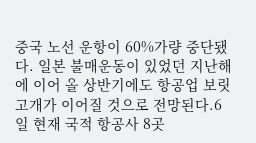중국 노선 운항이 60%가량 중단됐다. 일본 불매운동이 있었던 지난해에 이어 올 상반기에도 항공업 보릿고개가 이어질 것으로 전망된다.6일 현재 국적 항공사 8곳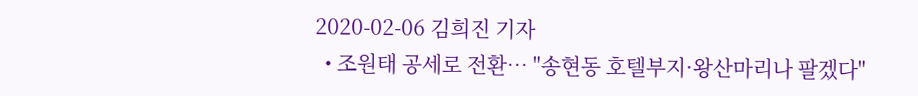2020-02-06 김희진 기자
  • 조원태 공세로 전환… "송현동 호텔부지·왕산마리나 팔겠다"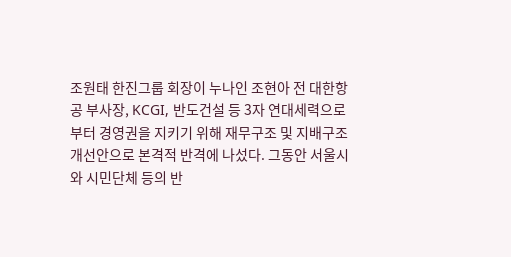조원태 한진그룹 회장이 누나인 조현아 전 대한항공 부사장, KCGI, 반도건설 등 3자 연대세력으로부터 경영권을 지키기 위해 재무구조 및 지배구조 개선안으로 본격적 반격에 나섰다. 그동안 서울시와 시민단체 등의 반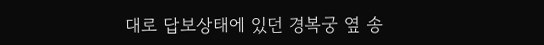대로 답보상태에 있던 경복궁 옆 송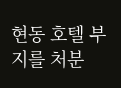현동 호텔 부지를 처분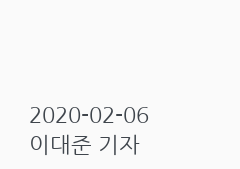2020-02-06 이대준 기자